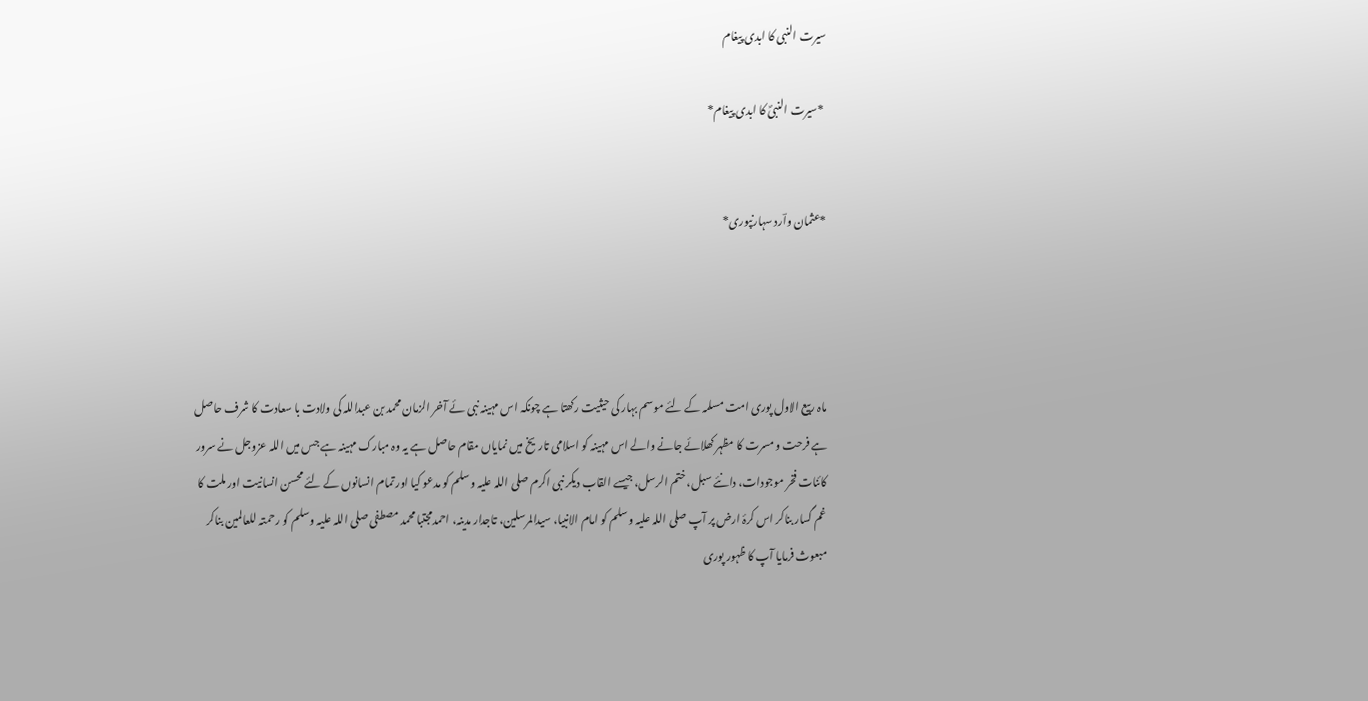سیرت النبی کا ابدی پیغام

 *سیرت النبیؐ کا ابدی پیغام*


*عثمان واؔرد سہارنپوری*




ماہ ربیع الاول پوری امت مسلمہ کے لئے موسم بہار کی حیثیت رکھتا ہے چونکہ اس مہینہ نبی ئے آخر الزمان محمد بن عبداللہ کی ولادت با سعادت کا شرف حاصل ہے فرحت و مسرت کا مظہر کھلائے جانے والے اس مہینہ کو اسلامی تاریخ میں نمایاں مقام حاصل ہے یہ وہ مبارک مہینہ ہے جس میں اللہ عزوجل نے سرور کائنات فخر موجودات، دانئے سبل، ختم الرسل، جیسے القاب دیکر نبی اکرم صلی اللہ علیہ وسلم کو مدعو کیا اور تمام انسانوں کے لئے محسن انسانیت اور ملت کا غم گسار بناکر اس کرۂ ارض پر آپ صلی اللہ علیہ وسلم کو امام الانبیا، سیدالمرسلین، تاجدار مدینہ، احمدمجتبا محمد مصطفی صلی اللہ علیہ وسلم کو رحمتہ للعالمین بناکر مبعوث فرمایا آپ کا ظہور پوری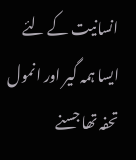انسانیت کے لئے ایسا ہمہ گیر اور انمول تحفہ تھا جسنے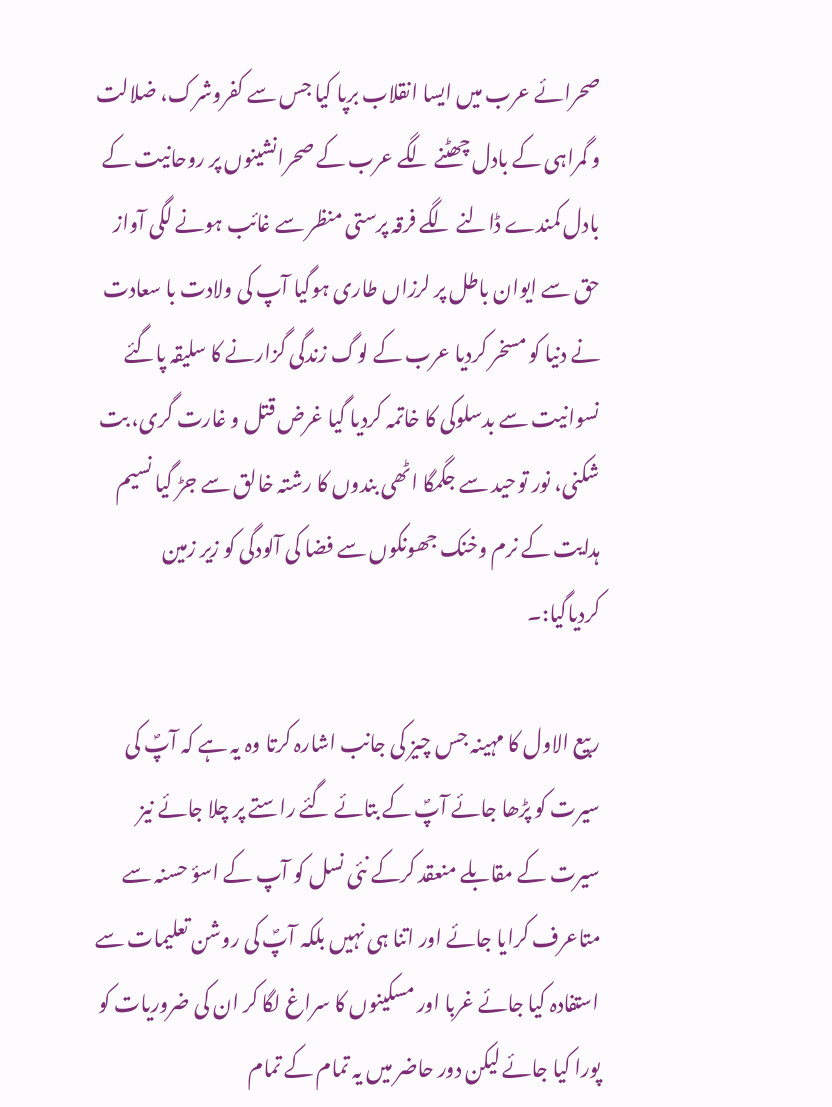صحرائے عرب میں ایسا انقلاب برپا کیا جس سے کفروشرک، ضلالت و گمراہی کے بادل چھٹنے لگے عرب کے صحرانشینوں پر روحانیت کے بادل کمندے ڈالنے لگے فرقہ پرستی منظر سے غائب ہونے لگی آواز حق سے ایوان باطل پر لرزاں طاری ہوگیا آپ کی ولادت با سعادت نے دنیا کو مسخر کردیا عرب کے لوگ زندگی گزارنے کا سلیقہ پاگئے نسوانیت سے بدسلوکی کا خاتمہ کردیا گیا غرض قتل و غارت گری، بت شکنی، نور توحید سے جگمگا اٹھی بندوں کا رشتہ خالق سے جڑ گیا نسیم ہدایت کے نرم وخنک جھونکوں سے فضا کی آلودگی کو زیر زمین کردیاگیا:۔

ربیع الاول کا مہینہ جس چیز کی جانب اشارہ کرتا وہ یہ ہے کہ آپؐ کی سیرت کو پڑھا جائے آپؐ کے بتائے گئے راستے پر چلا جائے نیز سیرت کے مقابلے منعقد کرکے نئی نسل کو آپ کے اسؤ حسنہ سے متاعرف کرایا جائے اور اتنا ہی نہیں بلکہ آپؐ کی روشن تعلیمات سے استفادہ کیا جائے غربا اور مسکینوں کا سراغ لگا کر ان کی ضروریات کو پورا کیا جائے لیکن دور حاضر میں یہ تمام کے تمام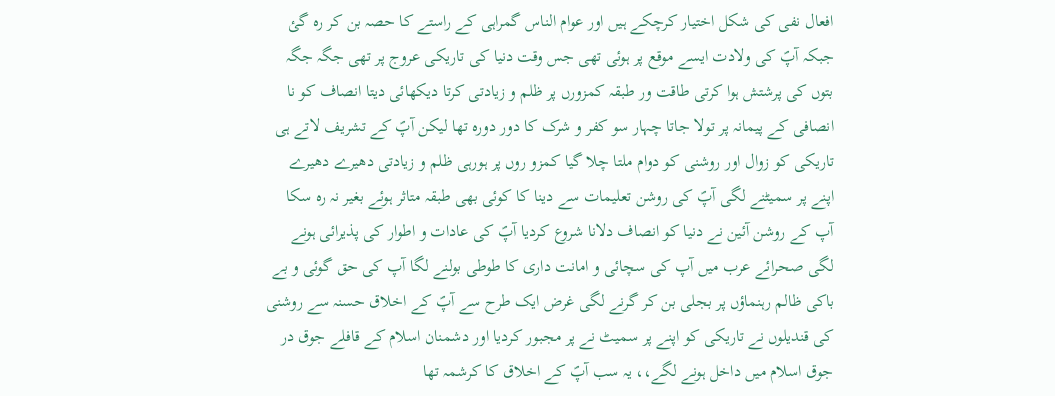افعال نفی کی شکل اختیار کرچکے ہیں اور عوام الناس گمراہی کے راستے کا حصہ بن کر رہ گئ جبکہ آپؐ کی ولادت ایسے موقع پر ہوئی تھی جس وقت دنیا کی تاریکی عروج پر تھی جگہ جگہ بتوں کی پرشتش ہوا کرتی طاقت ور طبقہ کمزورں پر ظلم و زیادتی کرتا دیکھائی دیتا انصاف کو نا انصافی کے پیمانہ پر تولا جاتا چہار سو کفر و شرک کا دور دورہ تھا لیکن آپؐ کے تشریف لاتے ہی تاریکی کو زوال اور روشنی کو دوام ملتا چلا گیا کمزو روں پر ہورہی ظلم و زیادتی دھیرے دھیرے اپنے پر سمیٹنے لگی آپؐ کی روشن تعلیمات سے دینا کا کوئی بھی طبقہ متاثر ہوئے بغیر نہ رہ سکا آپ کے روشن آئین نے دنیا کو انصاف دلانا شروع کردیا آپؐ کی عادات و اطوار کی پذیرائی ہونے لگی صحرائے عرب میں آپ کی سچائی و امانت داری کا طوطی بولنے لگا آپ کی حق گوئی و بے باکی ظالم رہنماؤں پر بجلی بن کر گرنے لگی غرض ایک طرح سے آپؐ کے اخلاق حسنہ سے روشنی کی قندیلوں نے تاریکی کو اپنے پر سمیٹ نے پر مجبور کردیا اور دشمنان اسلام کے قافلے جوق در جوق اسلام میں داخل ہونے لگے،، یہ سب آپؐ کے اخلاق کا کرشمہ تھا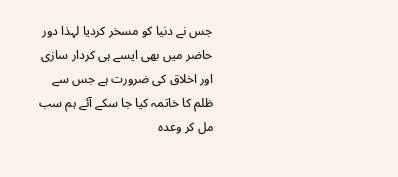جس نے دنیا کو مسخر کردیا لہذا دور حاضر میں بھی ایسے ہی کردار سازی اور اخلاق کی ضرورت ہے جس سے ظلم کا خاتمہ کیا جا سکے آئے ہم سب مل کر وعدہ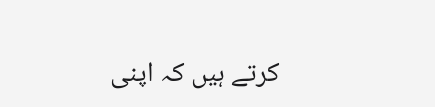کرتے ہیں کہ اپنی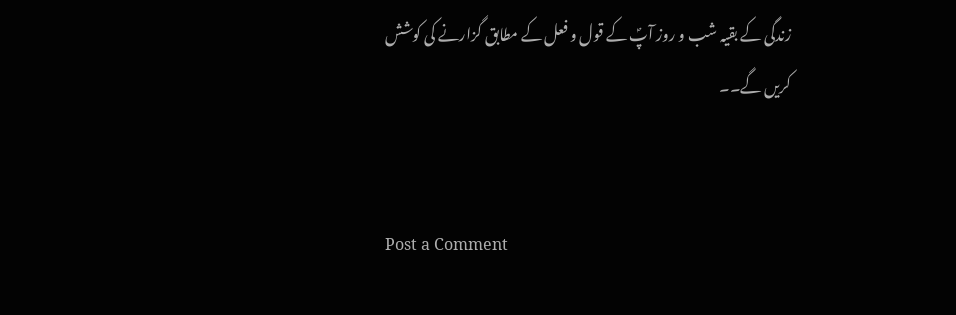زندگی کے بقیہ شب و روز آپؐ کے قول و فعل کے مطابق گزارنے کی کوشش کریں گے۔۔


Post a Comment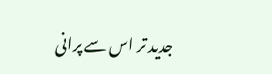جدید تر اس سے پرانی